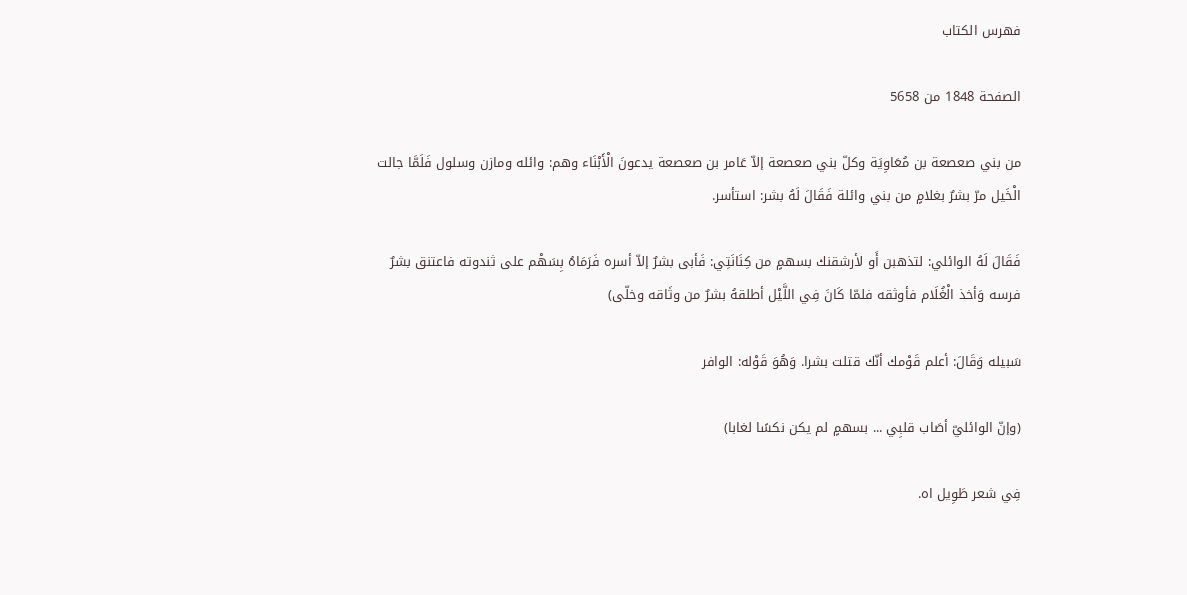فهرس الكتاب

الصفحة 1848 من 5658

من بني صعصعة بن مُعَاوِيَة وكلّ بني صعصعة إلاّ عَامر بن صعصعة يدعونَ الْأَبْنَاء وهم: وائله ومازن وسلول فَلَمَّا جالت الْخَيل مرّ بشرٌ بغلامٍ من بني وائلة فَقَالَ لَهُ بشر: استأسر.

فَقَالَ لَهُ الوائلي: لتذهبن أَو لأرشقنك بسهمٍ من كِنَانَتِي: فَأبى بشرٌ إلاّ أسره فَرَمَاهُ بِسَهْم على ثندوته فاعتنق بشرٌ فرسه وَأخذ الْغُلَام فأوثقه فلمّا كَانَ فِي اللَّيْل أطلقهُ بشرٌ من وثَاقه وخلّى)

سَبيله وَقَالَ: أعلم قَوْمك أنّك قتلت بشرا. وَهُوَ قَوْله: الوافر

(وإنّ الوائليّ أصَاب قلبِي ... بسهمٍ لم يكن نكسًا لغابا)

فِي شعر طَوِيل اه.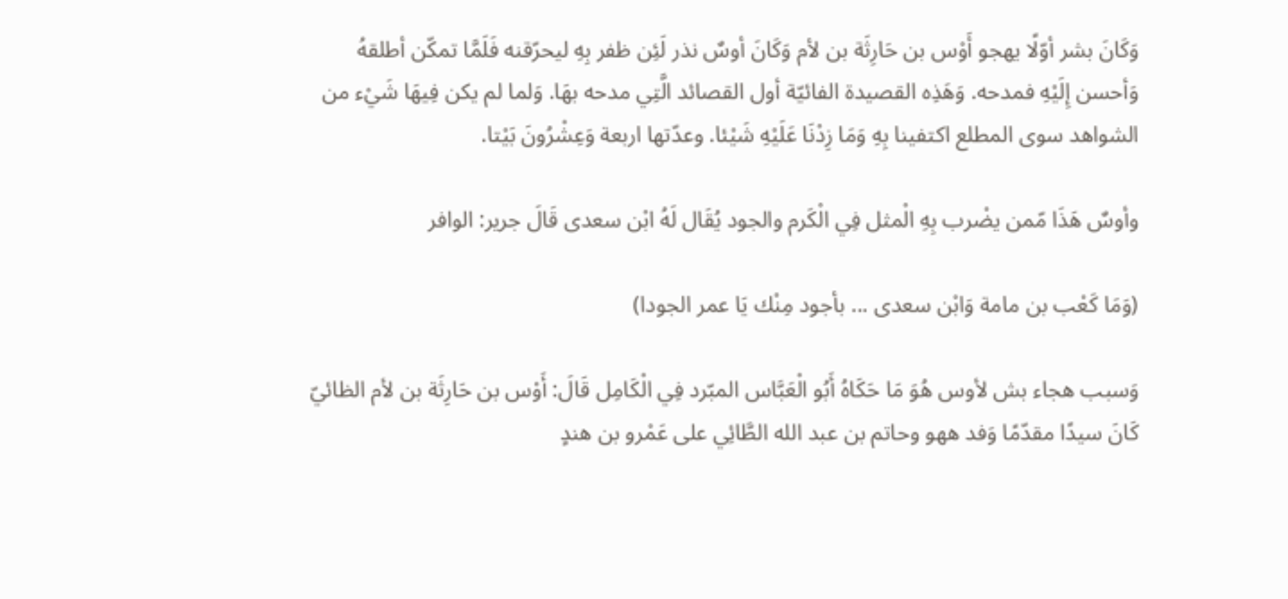وَكَانَ بشر أوّلًا يهجو أَوْس بن حَارِثَة بن لأم وَكَانَ أوسٌ نذر لَئِن ظفر بِهِ ليحرّقنه فَلَمَّا تمكّن أطلقهُ وَأحسن إِلَيْهِ فمدحه. وَهَذِه القصيدة الفائيّة أول القصائد الَّتِي مدحه بهَا. وَلما لم يكن فِيهَا شَيْء من الشواهد سوى المطلع اكتفينا بِهِ وَمَا زِدْنَا عَلَيْهِ شَيْئا. وعدّتها اربعة وَعِشْرُونَ بَيْتا.

وأوسٌ هَذَا مّمن يضْرب بِهِ الْمثل فِي الْكَرم والجود يُقَال لَهُ ابْن سعدى قَالَ جرير: الوافر

(وَمَا كَعْب بن مامة وَابْن سعدى ... بأجود مِنْك يَا عمر الجودا)

وَسبب هجاء بش لأوس هُوَ مَا حَكَاهُ أَبُو الْعَبَّاس المبّرد فِي الْكَامِل قَالَ: أَوْس بن حَارِثَة بن لأم الظائيّ كَانَ سيدًا مقدّمًا وَفد ههو وحاتم بن عبد الله الطَّائِي على عَمْرو بن هندٍ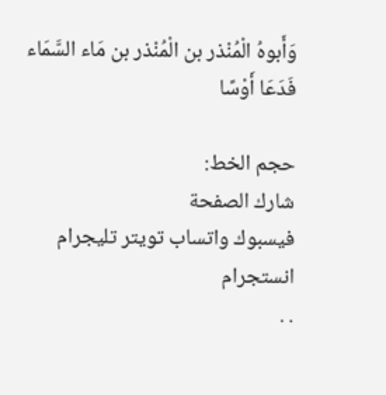وَأَبوهُ الْمُنْذر بن الْمُنْذر بن مَاء السَّمَاء فَدَعَا أَوْسًا

حجم الخط:
شارك الصفحة
فيسبوك واتساب تويتر تليجرام انستجرام
. .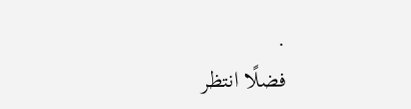.
فضلًا انتظر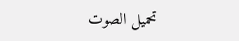تحميل الصوت